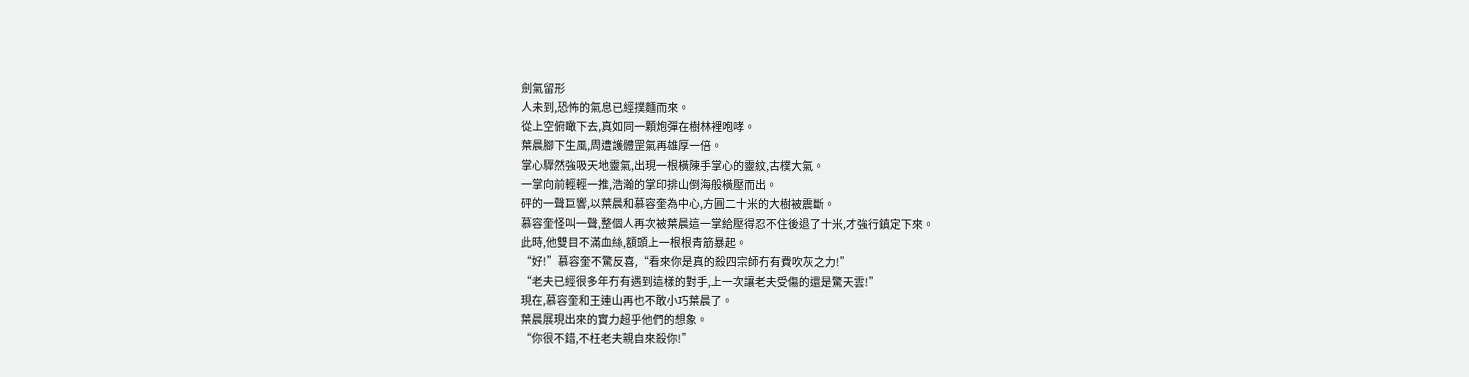劍氣留形
人未到,恐怖的氣息已經撲麵而來。
從上空俯瞰下去,真如同一顆炮彈在樹林裡咆哮。
葉晨腳下生風,周遭護體罡氣再雄厚一倍。
掌心驟然強吸天地靈氣,出現一根橫陳手掌心的靈紋,古樸大氣。
一掌向前輕輕一推,浩瀚的掌印排山倒海般橫壓而出。
砰的一聲巨響,以葉晨和慕容奎為中心,方圓二十米的大樹被震斷。
慕容奎怪叫一聲,整個人再次被葉晨這一掌給壓得忍不住後退了十米,才強行鎮定下來。
此時,他雙目不滿血絲,額頭上一根根青筋暴起。
“好!”慕容奎不驚反喜,“看來你是真的殺四宗師冇有費吹灰之力!”
“老夫已經很多年冇有遇到這樣的對手,上一次讓老夫受傷的還是驚天雲!”
現在,慕容奎和王連山再也不敢小巧葉晨了。
葉晨展現出來的實力超乎他們的想象。
“你很不錯,不枉老夫親自來殺你!”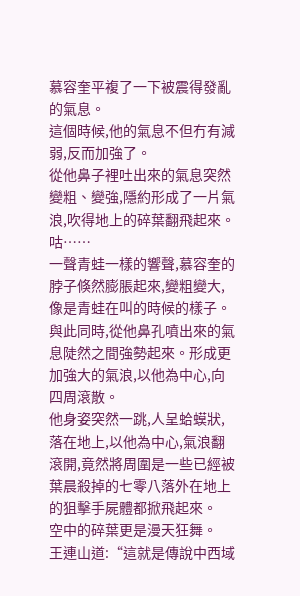慕容奎平複了一下被震得發亂的氣息。
這個時候,他的氣息不但冇有減弱,反而加強了。
從他鼻子裡吐出來的氣息突然變粗、變強,隱約形成了一片氣浪,吹得地上的碎葉翻飛起來。
咕……
一聲青蛙一樣的響聲,慕容奎的脖子倏然膨脹起來,變粗變大,像是青蛙在叫的時候的樣子。
與此同時,從他鼻孔噴出來的氣息陡然之間強勢起來。形成更加強大的氣浪,以他為中心,向四周滾散。
他身姿突然一跳,人呈蛤蟆狀,落在地上,以他為中心,氣浪翻滾開,竟然將周圍是一些已經被葉晨殺掉的七零八落外在地上的狙擊手屍體都掀飛起來。
空中的碎葉更是漫天狂舞。
王連山道:“這就是傳說中西域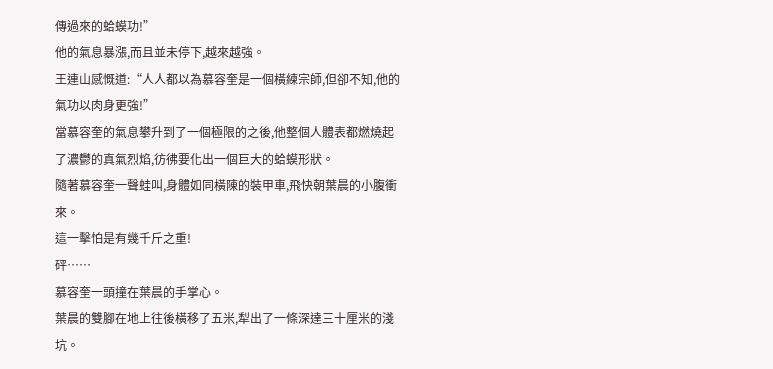傳過來的蛤蟆功!”
他的氣息暴漲,而且並未停下,越來越強。
王連山感慨道:“人人都以為慕容奎是一個橫練宗師,但卻不知,他的氣功以肉身更強!”
當慕容奎的氣息攀升到了一個極限的之後,他整個人體表都燃燒起了濃鬱的真氣烈焰,彷彿要化出一個巨大的蛤蟆形狀。
隨著慕容奎一聲蛙叫,身體如同橫陳的裝甲車,飛快朝葉晨的小腹衝來。
這一擊怕是有幾千斤之重!
砰……
慕容奎一頭撞在葉晨的手掌心。
葉晨的雙腳在地上往後橫移了五米,犁出了一條深達三十厘米的淺坑。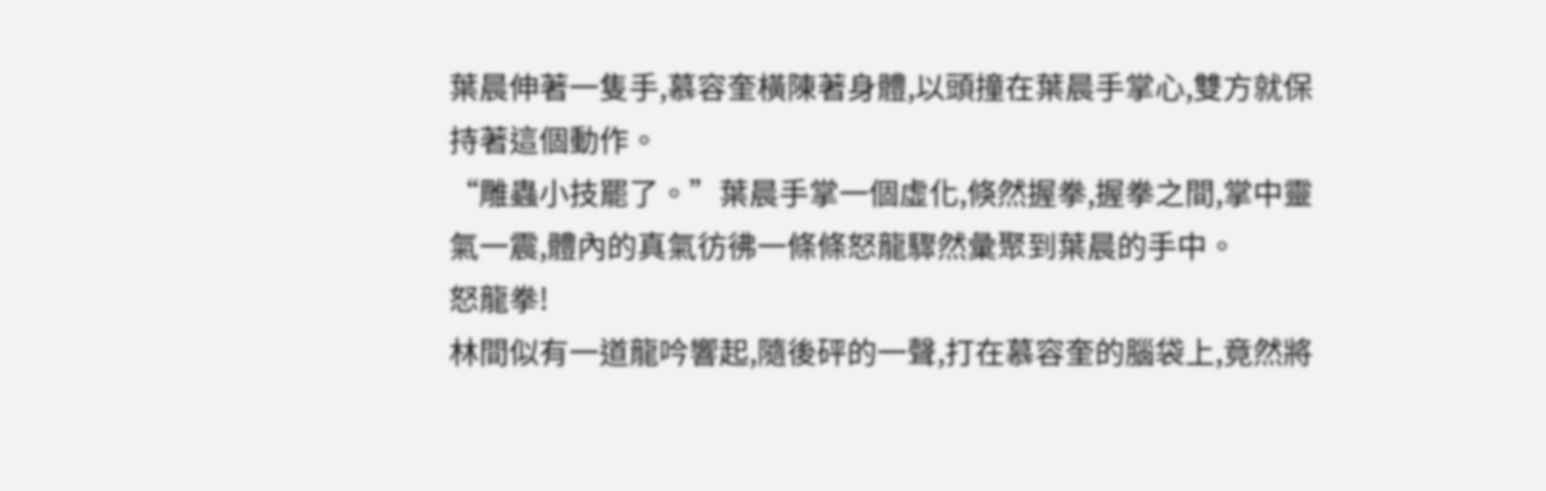葉晨伸著一隻手,慕容奎橫陳著身體,以頭撞在葉晨手掌心,雙方就保持著這個動作。
“雕蟲小技罷了。”葉晨手掌一個虛化,倏然握拳,握拳之間,掌中靈氣一震,體內的真氣彷彿一條條怒龍驟然彙聚到葉晨的手中。
怒龍拳!
林間似有一道龍吟響起,隨後砰的一聲,打在慕容奎的腦袋上,竟然將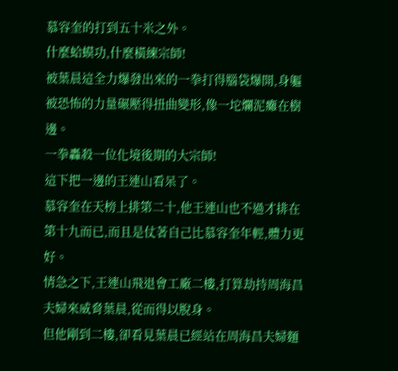慕容奎的打到五十米之外。
什麼蛤蟆功,什麼橫練宗師!
被葉晨這全力爆發出來的一拳打得腦袋爆開,身軀被恐怖的力量碾壓得扭曲變形,像一坨爛泥癱在樹邊。
一拳轟殺一位化境後期的大宗師!
這下把一邊的王連山看呆了。
慕容奎在天榜上排第二十,他王連山也不過才排在第十九而已,而且是仗著自己比慕容奎年輕,體力更好。
情急之下,王連山飛退會工廠二樓,打算劫持周海昌夫婦來威脅葉晨,從而得以脫身。
但他剛到二樓,卻看見葉晨已經站在周海昌夫婦麵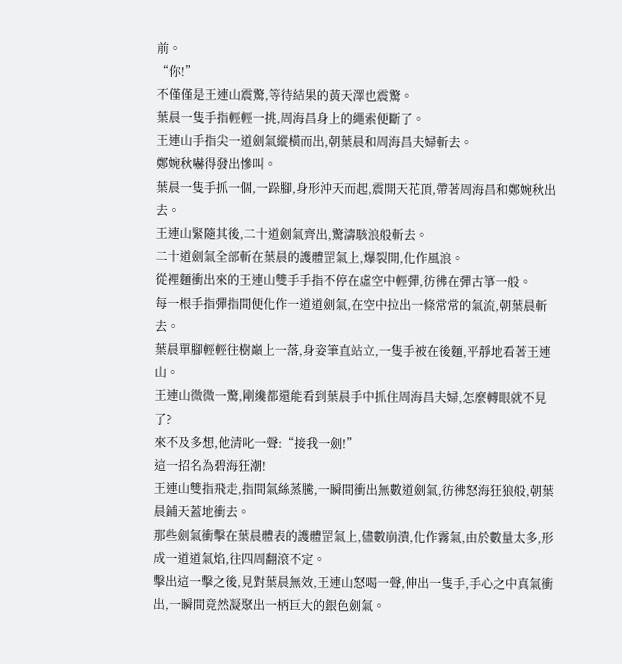前。
“你!”
不僅僅是王連山震驚,等待結果的黃天澤也震驚。
葉晨一隻手指輕輕一挑,周海昌身上的繩索便斷了。
王連山手指尖一道劍氣縱橫而出,朝葉晨和周海昌夫婦斬去。
鄭婉秋嚇得發出慘叫。
葉晨一隻手抓一個,一跺腳,身形沖天而起,震開天花頂,帶著周海昌和鄭婉秋出去。
王連山緊隨其後,二十道劍氣齊出,驚濤駭浪般斬去。
二十道劍氣全部斬在葉晨的護體罡氣上,爆裂開,化作風浪。
從裡麵衝出來的王連山雙手手指不停在虛空中輕彈,彷彿在彈古箏一般。
每一根手指彈指間便化作一道道劍氣,在空中拉出一條常常的氣流,朝葉晨斬去。
葉晨單腳輕輕往樹巔上一落,身姿筆直站立,一隻手被在後麵,平靜地看著王連山。
王連山微微一驚,剛纔都還能看到葉晨手中抓住周海昌夫婦,怎麼轉眼就不見了?
來不及多想,他清叱一聲:“接我一劍!”
這一招名為碧海狂潮!
王連山雙指飛走,指間氣絲蒸騰,一瞬間衝出無數道劍氣,彷彿怒海狂狼般,朝葉晨鋪天蓋地衝去。
那些劍氣衝擊在葉晨體表的護體罡氣上,儘數崩潰,化作霧氣,由於數量太多,形成一道道氣焰,往四周翻滾不定。
擊出這一擊之後,見對葉晨無效,王連山怒喝一聲,伸出一隻手,手心之中真氣衝出,一瞬間竟然凝聚出一柄巨大的銀色劍氣。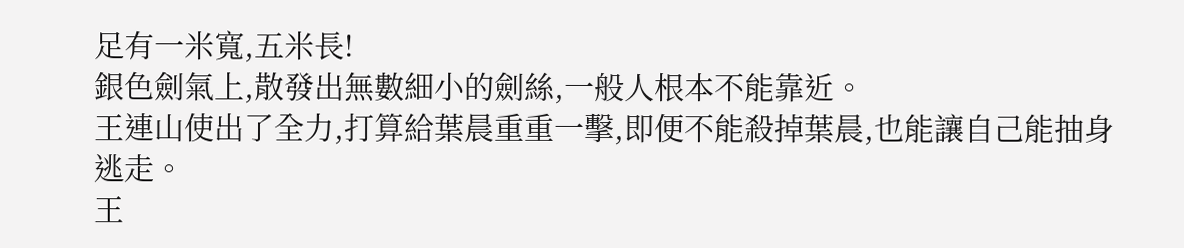足有一米寬,五米長!
銀色劍氣上,散發出無數細小的劍絲,一般人根本不能靠近。
王連山使出了全力,打算給葉晨重重一擊,即便不能殺掉葉晨,也能讓自己能抽身逃走。
王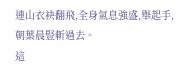連山衣袂翻飛,全身氣息強盛,舉起手,朝葉晨豎斬過去。
這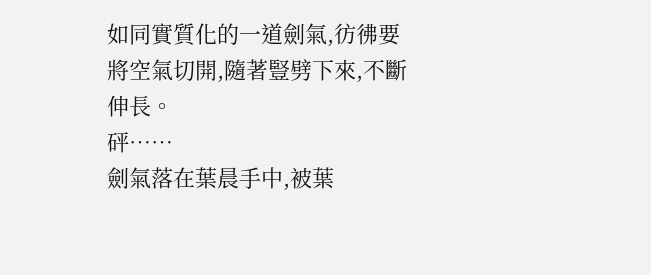如同實質化的一道劍氣,彷彿要將空氣切開,隨著豎劈下來,不斷伸長。
砰……
劍氣落在葉晨手中,被葉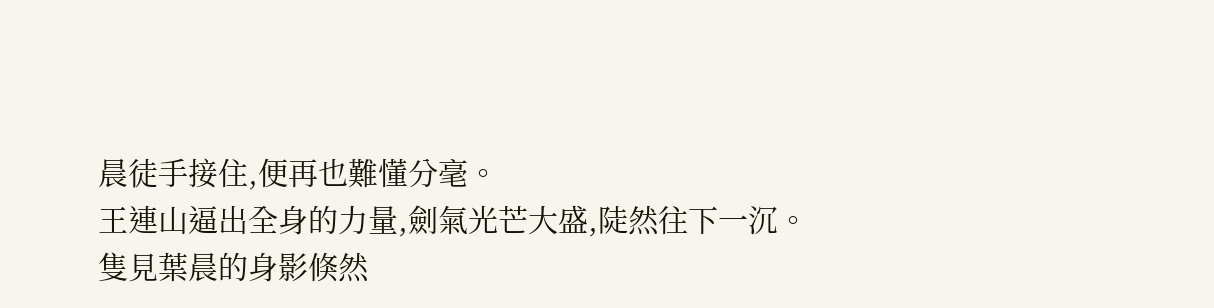晨徒手接住,便再也難懂分毫。
王連山逼出全身的力量,劍氣光芒大盛,陡然往下一沉。
隻見葉晨的身影倏然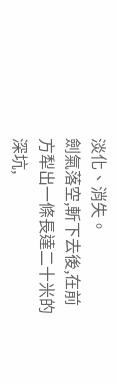淡化、消失。
劍氣落空,斬下去後,在前方犁出一條長達二十米的深坑,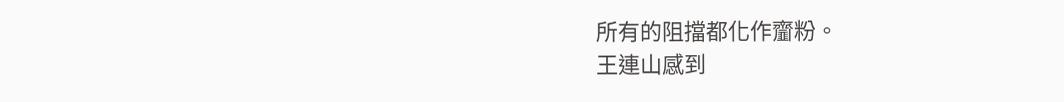所有的阻擋都化作齏粉。
王連山感到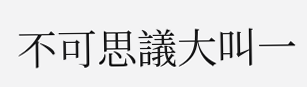不可思議大叫一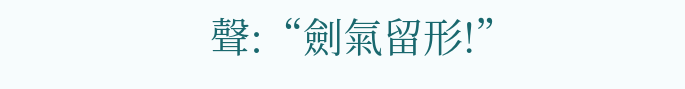聲:“劍氣留形!”